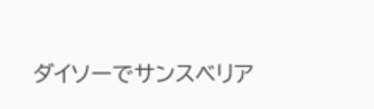ダイソーでサンスベリア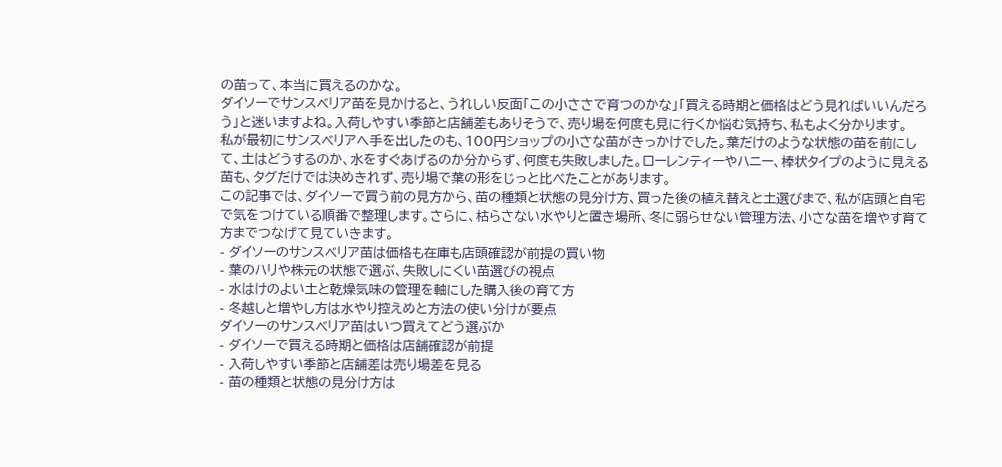の苗って、本当に買えるのかな。
ダイソーでサンスベリア苗を見かけると、うれしい反面「この小ささで育つのかな」「買える時期と価格はどう見ればいいんだろう」と迷いますよね。入荷しやすい季節と店舗差もありそうで、売り場を何度も見に行くか悩む気持ち、私もよく分かります。
私が最初にサンスベリアへ手を出したのも、100円ショップの小さな苗がきっかけでした。葉だけのような状態の苗を前にして、土はどうするのか、水をすぐあげるのか分からず、何度も失敗しました。ローレンティーやハニー、棒状タイプのように見える苗も、タグだけでは決めきれず、売り場で葉の形をじっと比べたことがあります。
この記事では、ダイソーで買う前の見方から、苗の種類と状態の見分け方、買った後の植え替えと土選びまで、私が店頭と自宅で気をつけている順番で整理します。さらに、枯らさない水やりと置き場所、冬に弱らせない管理方法、小さな苗を増やす育て方までつなげて見ていきます。
- ダイソーのサンスベリア苗は価格も在庫も店頭確認が前提の買い物
- 葉のハリや株元の状態で選ぶ、失敗しにくい苗選びの視点
- 水はけのよい土と乾燥気味の管理を軸にした購入後の育て方
- 冬越しと増やし方は水やり控えめと方法の使い分けが要点
ダイソーのサンスベリア苗はいつ買えてどう選ぶか
- ダイソーで買える時期と価格は店舗確認が前提
- 入荷しやすい季節と店舗差は売り場差を見る
- 苗の種類と状態の見分け方は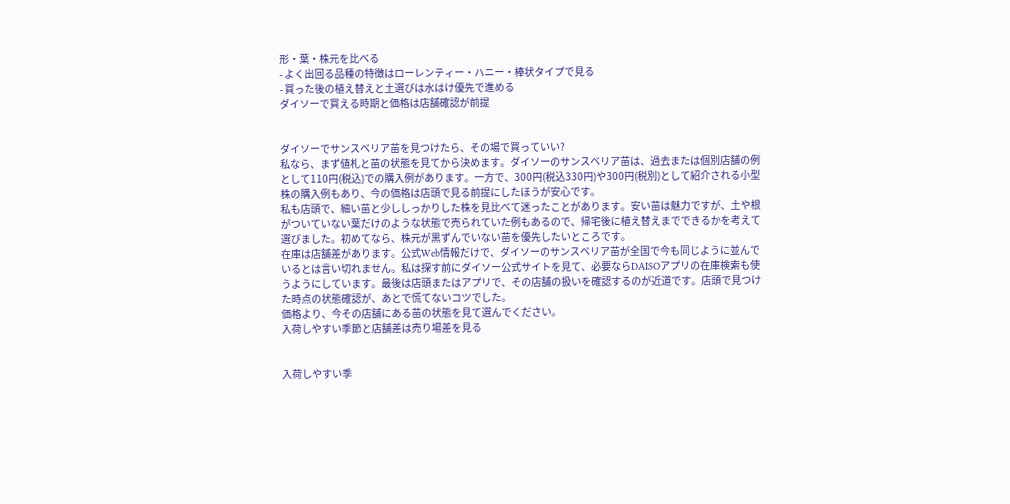形・葉・株元を比べる
- よく出回る品種の特徴はローレンティー・ハニー・棒状タイプで見る
- 買った後の植え替えと土選びは水はけ優先で進める
ダイソーで買える時期と価格は店舗確認が前提


ダイソーでサンスベリア苗を見つけたら、その場で買っていい?
私なら、まず値札と苗の状態を見てから決めます。ダイソーのサンスベリア苗は、過去または個別店舗の例として110円(税込)での購入例があります。一方で、300円(税込330円)や300円(税別)として紹介される小型株の購入例もあり、今の価格は店頭で見る前提にしたほうが安心です。
私も店頭で、細い苗と少ししっかりした株を見比べて迷ったことがあります。安い苗は魅力ですが、土や根がついていない葉だけのような状態で売られていた例もあるので、帰宅後に植え替えまでできるかを考えて選びました。初めてなら、株元が黒ずんでいない苗を優先したいところです。
在庫は店舗差があります。公式Web情報だけで、ダイソーのサンスベリア苗が全国で今も同じように並んでいるとは言い切れません。私は探す前にダイソー公式サイトを見て、必要ならDAISOアプリの在庫検索も使うようにしています。最後は店頭またはアプリで、その店舗の扱いを確認するのが近道です。店頭で見つけた時点の状態確認が、あとで慌てないコツでした。
価格より、今その店舗にある苗の状態を見て選んでください。
入荷しやすい季節と店舗差は売り場差を見る


入荷しやすい季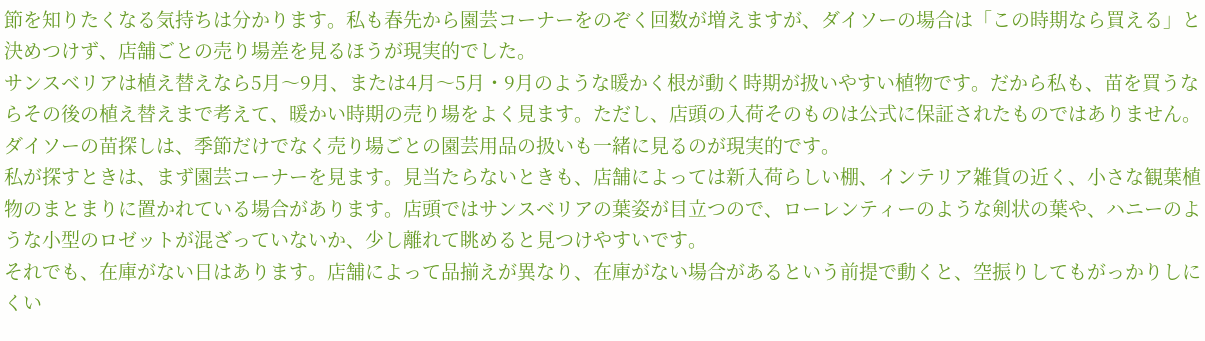節を知りたくなる気持ちは分かります。私も春先から園芸コーナーをのぞく回数が増えますが、ダイソーの場合は「この時期なら買える」と決めつけず、店舗ごとの売り場差を見るほうが現実的でした。
サンスベリアは植え替えなら5月〜9月、または4月〜5月・9月のような暖かく根が動く時期が扱いやすい植物です。だから私も、苗を買うならその後の植え替えまで考えて、暖かい時期の売り場をよく見ます。ただし、店頭の入荷そのものは公式に保証されたものではありません。
ダイソーの苗探しは、季節だけでなく売り場ごとの園芸用品の扱いも一緒に見るのが現実的です。
私が探すときは、まず園芸コーナーを見ます。見当たらないときも、店舗によっては新入荷らしい棚、インテリア雑貨の近く、小さな観葉植物のまとまりに置かれている場合があります。店頭ではサンスベリアの葉姿が目立つので、ローレンティーのような剣状の葉や、ハニーのような小型のロゼットが混ざっていないか、少し離れて眺めると見つけやすいです。
それでも、在庫がない日はあります。店舗によって品揃えが異なり、在庫がない場合があるという前提で動くと、空振りしてもがっかりしにくい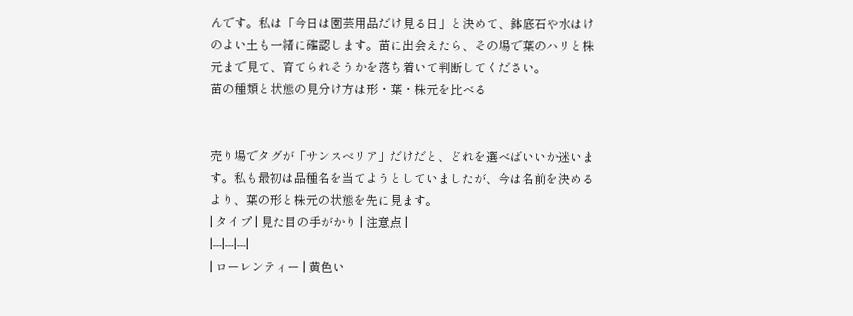んです。私は「今日は園芸用品だけ見る日」と決めて、鉢底石や水はけのよい土も一緒に確認します。苗に出会えたら、その場で葉のハリと株元まで見て、育てられそうかを落ち着いて判断してください。
苗の種類と状態の見分け方は形・葉・株元を比べる


売り場でタグが「サンスベリア」だけだと、どれを選べばいいか迷います。私も最初は品種名を当てようとしていましたが、今は名前を決めるより、葉の形と株元の状態を先に見ます。
| タイプ | 見た目の手がかり | 注意点 |
|---|---|---|
| ローレンティー | 黄色い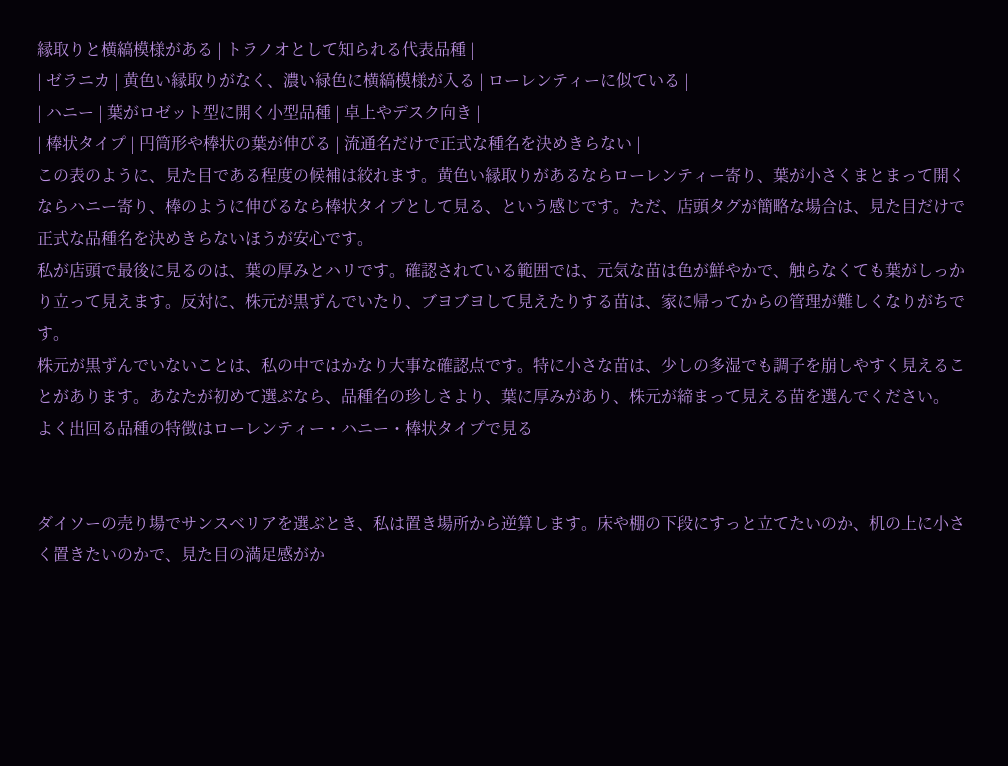縁取りと横縞模様がある | トラノオとして知られる代表品種 |
| ゼラニカ | 黄色い縁取りがなく、濃い緑色に横縞模様が入る | ローレンティーに似ている |
| ハニー | 葉がロゼット型に開く小型品種 | 卓上やデスク向き |
| 棒状タイプ | 円筒形や棒状の葉が伸びる | 流通名だけで正式な種名を決めきらない |
この表のように、見た目である程度の候補は絞れます。黄色い縁取りがあるならローレンティー寄り、葉が小さくまとまって開くならハニー寄り、棒のように伸びるなら棒状タイプとして見る、という感じです。ただ、店頭タグが簡略な場合は、見た目だけで正式な品種名を決めきらないほうが安心です。
私が店頭で最後に見るのは、葉の厚みとハリです。確認されている範囲では、元気な苗は色が鮮やかで、触らなくても葉がしっかり立って見えます。反対に、株元が黒ずんでいたり、ブヨブヨして見えたりする苗は、家に帰ってからの管理が難しくなりがちです。
株元が黒ずんでいないことは、私の中ではかなり大事な確認点です。特に小さな苗は、少しの多湿でも調子を崩しやすく見えることがあります。あなたが初めて選ぶなら、品種名の珍しさより、葉に厚みがあり、株元が締まって見える苗を選んでください。
よく出回る品種の特徴はローレンティー・ハニー・棒状タイプで見る


ダイソーの売り場でサンスベリアを選ぶとき、私は置き場所から逆算します。床や棚の下段にすっと立てたいのか、机の上に小さく置きたいのかで、見た目の満足感がか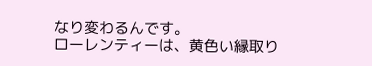なり変わるんです。
ローレンティーは、黄色い縁取り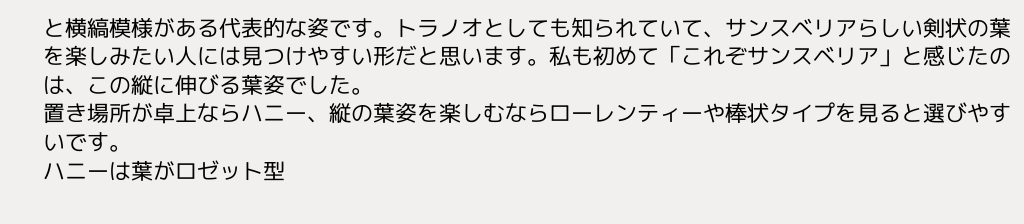と横縞模様がある代表的な姿です。トラノオとしても知られていて、サンスベリアらしい剣状の葉を楽しみたい人には見つけやすい形だと思います。私も初めて「これぞサンスベリア」と感じたのは、この縦に伸びる葉姿でした。
置き場所が卓上ならハニー、縦の葉姿を楽しむならローレンティーや棒状タイプを見ると選びやすいです。
ハニーは葉がロゼット型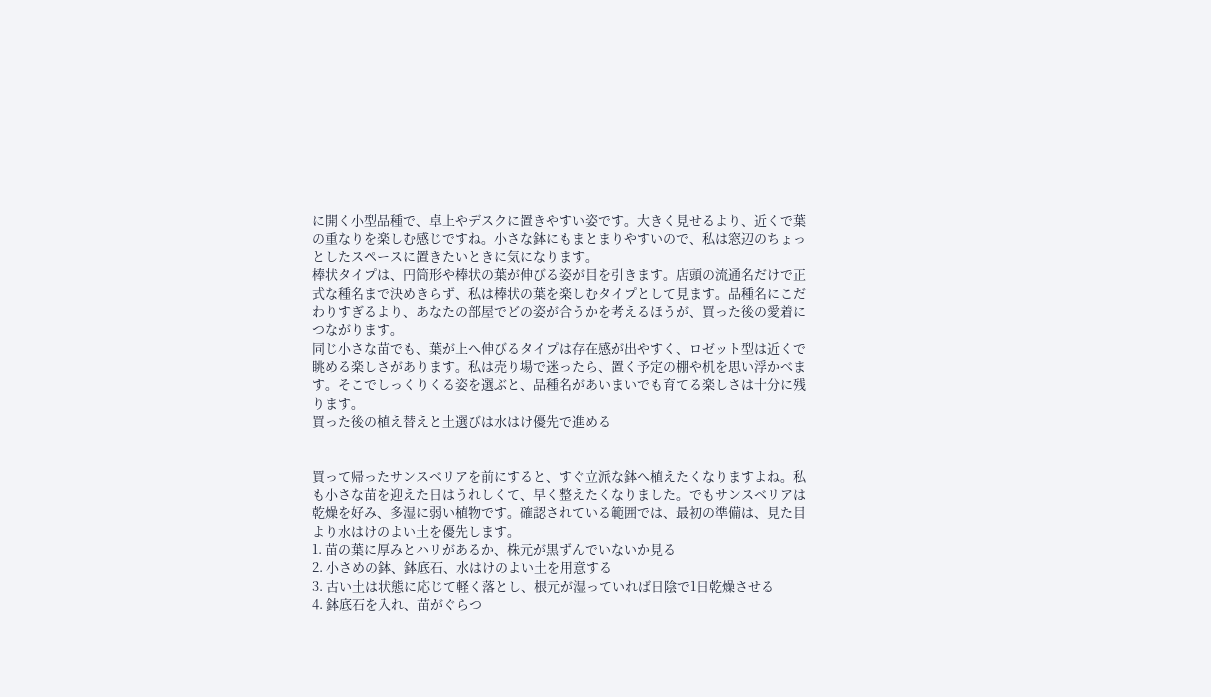に開く小型品種で、卓上やデスクに置きやすい姿です。大きく見せるより、近くで葉の重なりを楽しむ感じですね。小さな鉢にもまとまりやすいので、私は窓辺のちょっとしたスペースに置きたいときに気になります。
棒状タイプは、円筒形や棒状の葉が伸びる姿が目を引きます。店頭の流通名だけで正式な種名まで決めきらず、私は棒状の葉を楽しむタイプとして見ます。品種名にこだわりすぎるより、あなたの部屋でどの姿が合うかを考えるほうが、買った後の愛着につながります。
同じ小さな苗でも、葉が上へ伸びるタイプは存在感が出やすく、ロゼット型は近くで眺める楽しさがあります。私は売り場で迷ったら、置く予定の棚や机を思い浮かべます。そこでしっくりくる姿を選ぶと、品種名があいまいでも育てる楽しさは十分に残ります。
買った後の植え替えと土選びは水はけ優先で進める


買って帰ったサンスベリアを前にすると、すぐ立派な鉢へ植えたくなりますよね。私も小さな苗を迎えた日はうれしくて、早く整えたくなりました。でもサンスベリアは乾燥を好み、多湿に弱い植物です。確認されている範囲では、最初の準備は、見た目より水はけのよい土を優先します。
1. 苗の葉に厚みとハリがあるか、株元が黒ずんでいないか見る
2. 小さめの鉢、鉢底石、水はけのよい土を用意する
3. 古い土は状態に応じて軽く落とし、根元が湿っていれば日陰で1日乾燥させる
4. 鉢底石を入れ、苗がぐらつ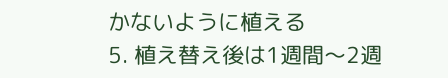かないように植える
5. 植え替え後は1週間〜2週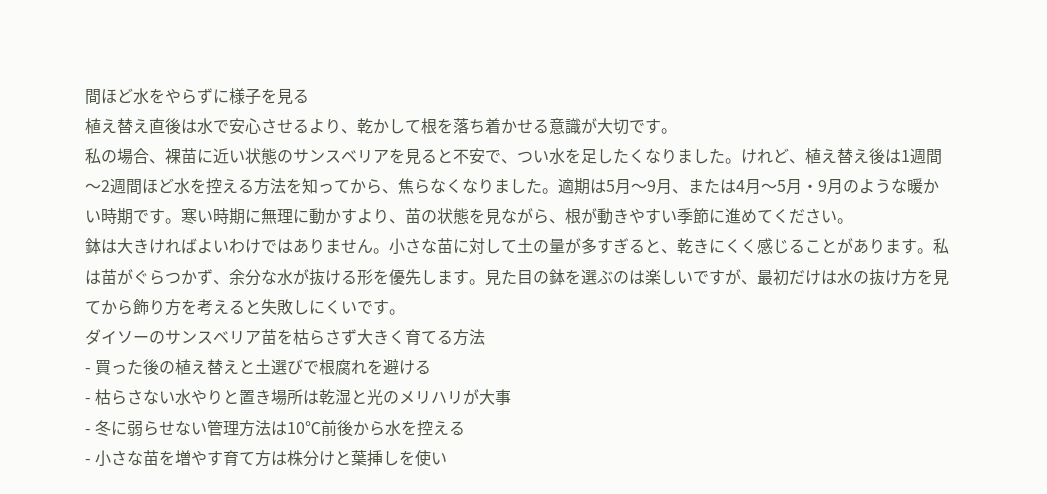間ほど水をやらずに様子を見る
植え替え直後は水で安心させるより、乾かして根を落ち着かせる意識が大切です。
私の場合、裸苗に近い状態のサンスベリアを見ると不安で、つい水を足したくなりました。けれど、植え替え後は1週間〜2週間ほど水を控える方法を知ってから、焦らなくなりました。適期は5月〜9月、または4月〜5月・9月のような暖かい時期です。寒い時期に無理に動かすより、苗の状態を見ながら、根が動きやすい季節に進めてください。
鉢は大きければよいわけではありません。小さな苗に対して土の量が多すぎると、乾きにくく感じることがあります。私は苗がぐらつかず、余分な水が抜ける形を優先します。見た目の鉢を選ぶのは楽しいですが、最初だけは水の抜け方を見てから飾り方を考えると失敗しにくいです。
ダイソーのサンスベリア苗を枯らさず大きく育てる方法
- 買った後の植え替えと土選びで根腐れを避ける
- 枯らさない水やりと置き場所は乾湿と光のメリハリが大事
- 冬に弱らせない管理方法は10℃前後から水を控える
- 小さな苗を増やす育て方は株分けと葉挿しを使い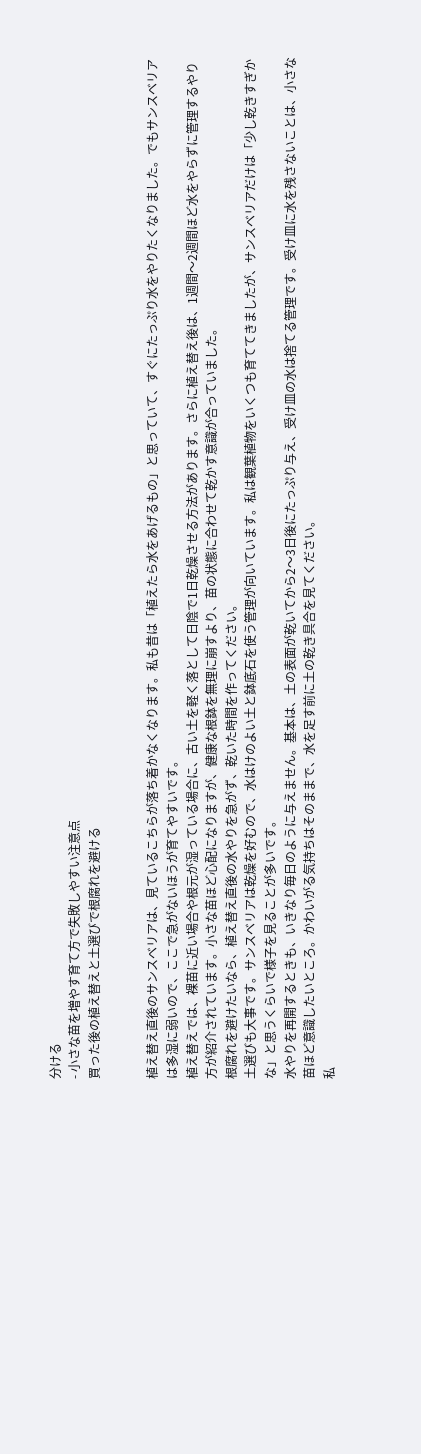分ける
- 小さな苗を増やす育て方で失敗しやすい注意点
買った後の植え替えと土選びで根腐れを避ける


植え替え直後のサンスベリアは、見ているこちらが落ち着かなくなります。私も昔は「植えたら水をあげるもの」と思っていて、すぐにたっぷり水をやりたくなりました。でもサンスベリアは多湿に弱いので、ここで急がないほうが育てやすいです。
植え替えでは、裸苗に近い場合や根元が湿っている場合に、古い土を軽く落として日陰で1日乾燥させる方法があります。さらに植え替え後は、1週間〜2週間ほど水をやらずに管理するやり方が紹介されています。小さな苗ほど心配になりますが、健康な根鉢を無理に崩すより、苗の状態に合わせて乾かす意識が合っていました。
根腐れを避けたいなら、植え替え直後の水やりを急がず、乾いた時間を作ってください。
土選びも大事です。サンスベリアは乾燥を好むので、水はけのよい土と鉢底石を使う管理が向いています。私は観葉植物をいくつも育ててきましたが、サンスベリアだけは「少し乾きすぎかな」と思うくらいで様子を見ることが多いです。
水やりを再開するときも、いきなり毎日のように与えません。基本は、土の表面が乾いてから2〜3日後にたっぷり与え、受け皿の水は捨てる管理です。受け皿に水を残さないことは、小さな苗ほど意識したいところ。かわいがる気持ちはそのままで、水を足す前に土の乾き具合を見てください。
私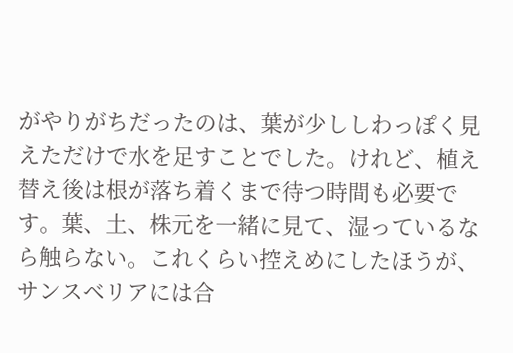がやりがちだったのは、葉が少ししわっぽく見えただけで水を足すことでした。けれど、植え替え後は根が落ち着くまで待つ時間も必要です。葉、土、株元を一緒に見て、湿っているなら触らない。これくらい控えめにしたほうが、サンスベリアには合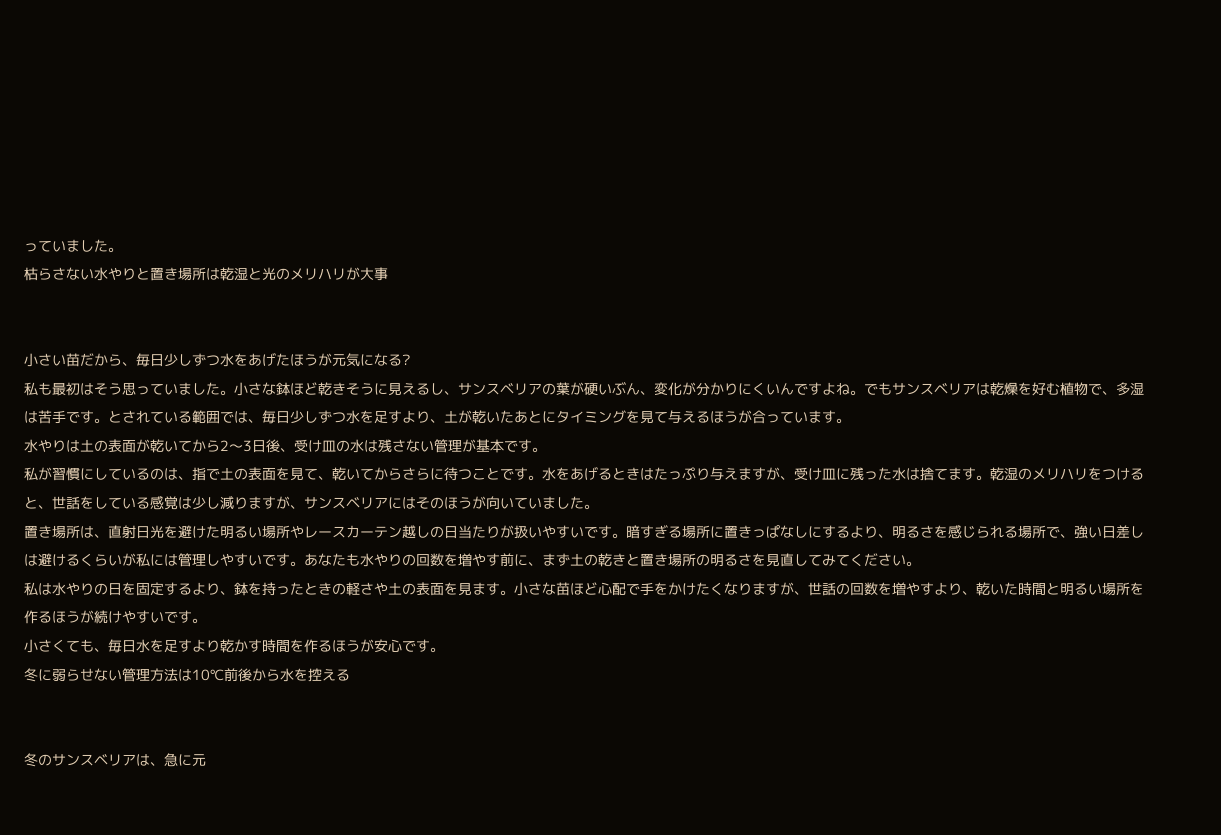っていました。
枯らさない水やりと置き場所は乾湿と光のメリハリが大事


小さい苗だから、毎日少しずつ水をあげたほうが元気になる?
私も最初はそう思っていました。小さな鉢ほど乾きそうに見えるし、サンスベリアの葉が硬いぶん、変化が分かりにくいんですよね。でもサンスベリアは乾燥を好む植物で、多湿は苦手です。とされている範囲では、毎日少しずつ水を足すより、土が乾いたあとにタイミングを見て与えるほうが合っています。
水やりは土の表面が乾いてから2〜3日後、受け皿の水は残さない管理が基本です。
私が習慣にしているのは、指で土の表面を見て、乾いてからさらに待つことです。水をあげるときはたっぷり与えますが、受け皿に残った水は捨てます。乾湿のメリハリをつけると、世話をしている感覚は少し減りますが、サンスベリアにはそのほうが向いていました。
置き場所は、直射日光を避けた明るい場所やレースカーテン越しの日当たりが扱いやすいです。暗すぎる場所に置きっぱなしにするより、明るさを感じられる場所で、強い日差しは避けるくらいが私には管理しやすいです。あなたも水やりの回数を増やす前に、まず土の乾きと置き場所の明るさを見直してみてください。
私は水やりの日を固定するより、鉢を持ったときの軽さや土の表面を見ます。小さな苗ほど心配で手をかけたくなりますが、世話の回数を増やすより、乾いた時間と明るい場所を作るほうが続けやすいです。
小さくても、毎日水を足すより乾かす時間を作るほうが安心です。
冬に弱らせない管理方法は10℃前後から水を控える


冬のサンスベリアは、急に元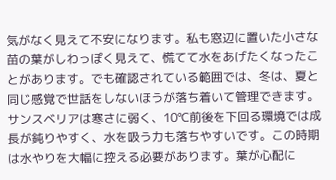気がなく見えて不安になります。私も窓辺に置いた小さな苗の葉がしわっぽく見えて、慌てて水をあげたくなったことがあります。でも確認されている範囲では、冬は、夏と同じ感覚で世話をしないほうが落ち着いて管理できます。
サンスベリアは寒さに弱く、10℃前後を下回る環境では成長が鈍りやすく、水を吸う力も落ちやすいです。この時期は水やりを大幅に控える必要があります。葉が心配に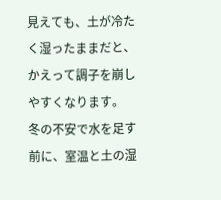見えても、土が冷たく湿ったままだと、かえって調子を崩しやすくなります。
冬の不安で水を足す前に、室温と土の湿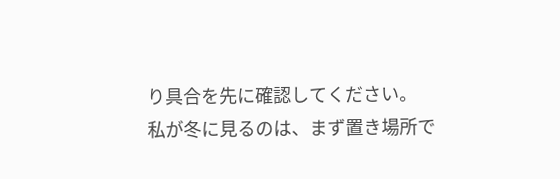り具合を先に確認してください。
私が冬に見るのは、まず置き場所で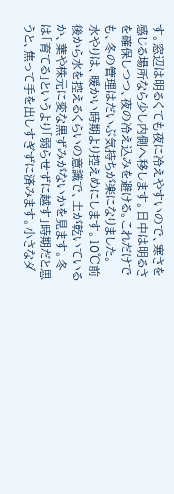す。窓辺は明るくても夜に冷えやすいので、寒さを感じる場所なら少し内側へ移します。日中は明るさを確保しつつ、夜の冷え込みを避ける。これだけでも、冬の管理はだいぶ気持ちが楽になりました。
水やりは、暖かい時期より控えめにします。10℃前後から水を控えるくらいの意識で、土が乾いているか、葉や株元に変な黒ずみがないかを見ます。冬は「育てる」というより「弱らせずに越す」時期だと思うと、焦って手を出しすぎずに済みます。小さなダ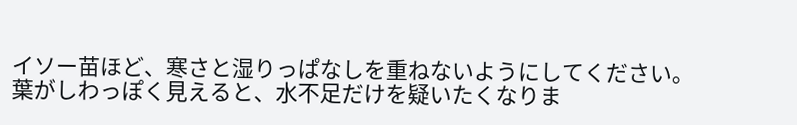イソー苗ほど、寒さと湿りっぱなしを重ねないようにしてください。
葉がしわっぽく見えると、水不足だけを疑いたくなりま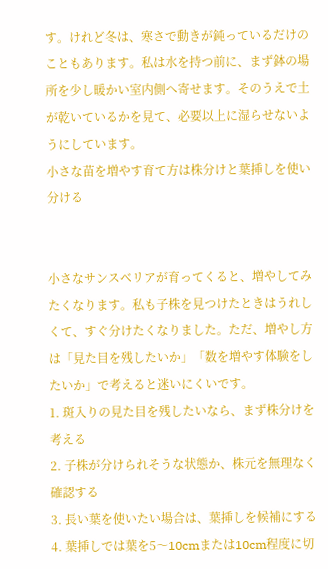す。けれど冬は、寒さで動きが鈍っているだけのこともあります。私は水を持つ前に、まず鉢の場所を少し暖かい室内側へ寄せます。そのうえで土が乾いているかを見て、必要以上に湿らせないようにしています。
小さな苗を増やす育て方は株分けと葉挿しを使い分ける


小さなサンスベリアが育ってくると、増やしてみたくなります。私も子株を見つけたときはうれしくて、すぐ分けたくなりました。ただ、増やし方は「見た目を残したいか」「数を増やす体験をしたいか」で考えると迷いにくいです。
1. 斑入りの見た目を残したいなら、まず株分けを考える
2. 子株が分けられそうな状態か、株元を無理なく確認する
3. 長い葉を使いたい場合は、葉挿しを候補にする
4. 葉挿しでは葉を5〜10cmまたは10cm程度に切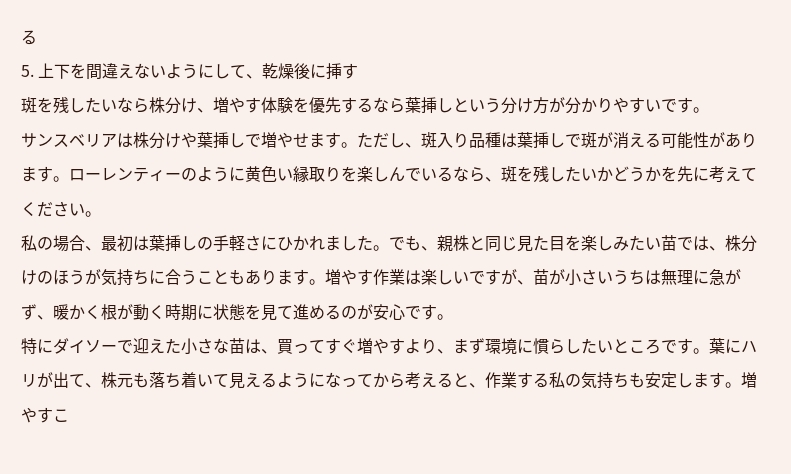る
5. 上下を間違えないようにして、乾燥後に挿す
斑を残したいなら株分け、増やす体験を優先するなら葉挿しという分け方が分かりやすいです。
サンスベリアは株分けや葉挿しで増やせます。ただし、斑入り品種は葉挿しで斑が消える可能性があります。ローレンティーのように黄色い縁取りを楽しんでいるなら、斑を残したいかどうかを先に考えてください。
私の場合、最初は葉挿しの手軽さにひかれました。でも、親株と同じ見た目を楽しみたい苗では、株分けのほうが気持ちに合うこともあります。増やす作業は楽しいですが、苗が小さいうちは無理に急がず、暖かく根が動く時期に状態を見て進めるのが安心です。
特にダイソーで迎えた小さな苗は、買ってすぐ増やすより、まず環境に慣らしたいところです。葉にハリが出て、株元も落ち着いて見えるようになってから考えると、作業する私の気持ちも安定します。増やすこ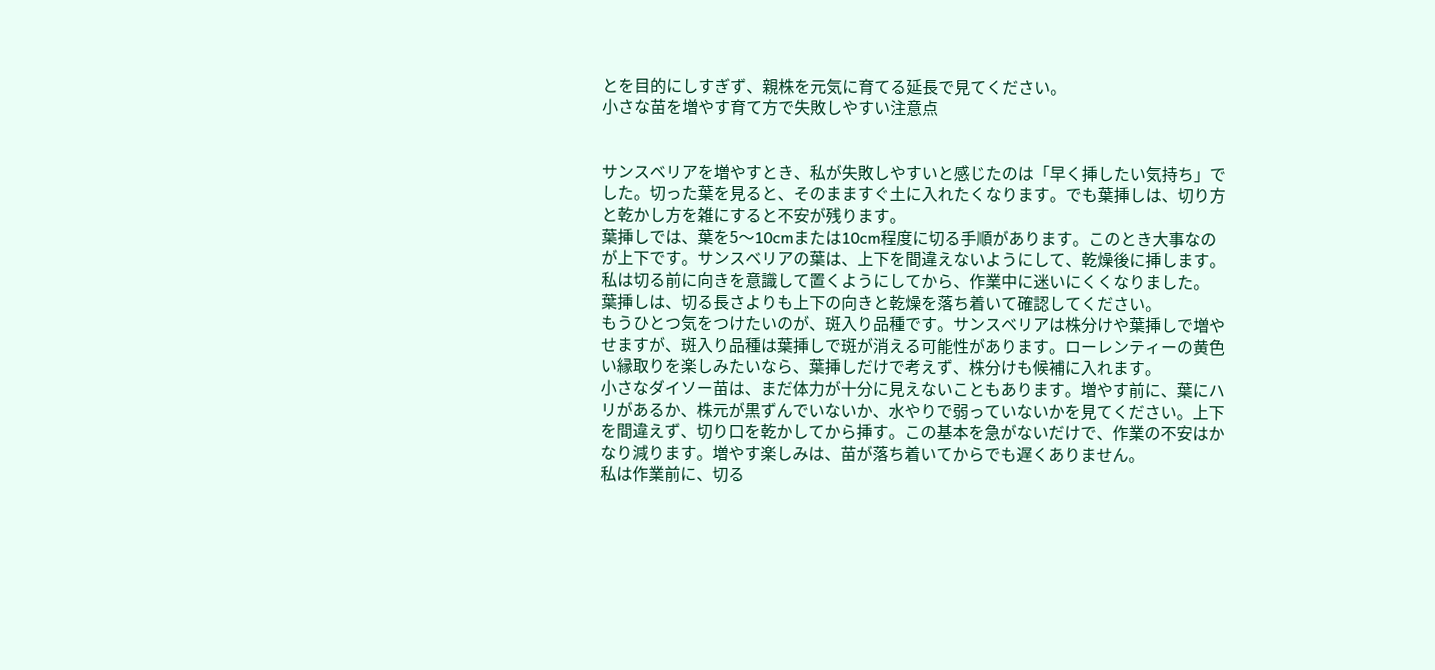とを目的にしすぎず、親株を元気に育てる延長で見てください。
小さな苗を増やす育て方で失敗しやすい注意点


サンスベリアを増やすとき、私が失敗しやすいと感じたのは「早く挿したい気持ち」でした。切った葉を見ると、そのまますぐ土に入れたくなります。でも葉挿しは、切り方と乾かし方を雑にすると不安が残ります。
葉挿しでは、葉を5〜10cmまたは10cm程度に切る手順があります。このとき大事なのが上下です。サンスベリアの葉は、上下を間違えないようにして、乾燥後に挿します。私は切る前に向きを意識して置くようにしてから、作業中に迷いにくくなりました。
葉挿しは、切る長さよりも上下の向きと乾燥を落ち着いて確認してください。
もうひとつ気をつけたいのが、斑入り品種です。サンスベリアは株分けや葉挿しで増やせますが、斑入り品種は葉挿しで斑が消える可能性があります。ローレンティーの黄色い縁取りを楽しみたいなら、葉挿しだけで考えず、株分けも候補に入れます。
小さなダイソー苗は、まだ体力が十分に見えないこともあります。増やす前に、葉にハリがあるか、株元が黒ずんでいないか、水やりで弱っていないかを見てください。上下を間違えず、切り口を乾かしてから挿す。この基本を急がないだけで、作業の不安はかなり減ります。増やす楽しみは、苗が落ち着いてからでも遅くありません。
私は作業前に、切る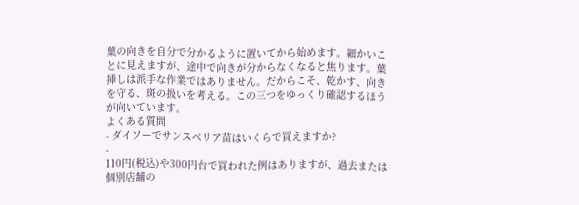葉の向きを自分で分かるように置いてから始めます。細かいことに見えますが、途中で向きが分からなくなると焦ります。葉挿しは派手な作業ではありません。だからこそ、乾かす、向きを守る、斑の扱いを考える。この三つをゆっくり確認するほうが向いています。
よくある質問
- ダイソーでサンスベリア苗はいくらで買えますか?
-
110円(税込)や300円台で買われた例はありますが、過去または個別店舗の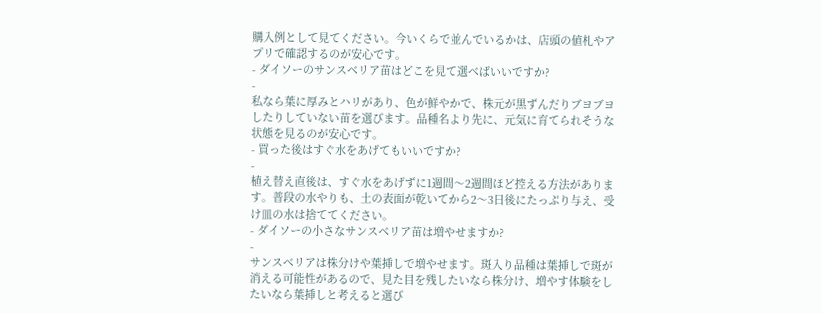購入例として見てください。今いくらで並んでいるかは、店頭の値札やアプリで確認するのが安心です。
- ダイソーのサンスベリア苗はどこを見て選べばいいですか?
-
私なら葉に厚みとハリがあり、色が鮮やかで、株元が黒ずんだりブヨブヨしたりしていない苗を選びます。品種名より先に、元気に育てられそうな状態を見るのが安心です。
- 買った後はすぐ水をあげてもいいですか?
-
植え替え直後は、すぐ水をあげずに1週間〜2週間ほど控える方法があります。普段の水やりも、土の表面が乾いてから2〜3日後にたっぷり与え、受け皿の水は捨ててください。
- ダイソーの小さなサンスベリア苗は増やせますか?
-
サンスベリアは株分けや葉挿しで増やせます。斑入り品種は葉挿しで斑が消える可能性があるので、見た目を残したいなら株分け、増やす体験をしたいなら葉挿しと考えると選び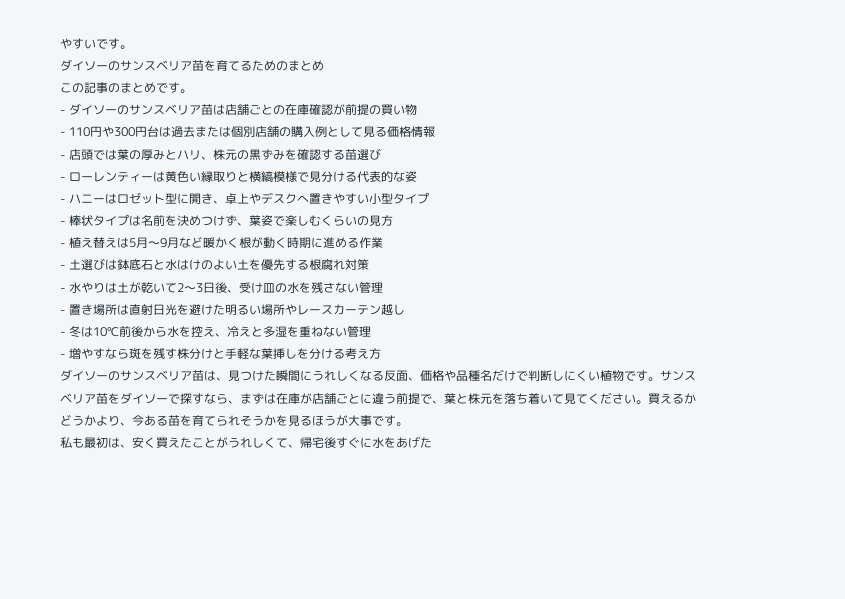やすいです。
ダイソーのサンスベリア苗を育てるためのまとめ
この記事のまとめです。
- ダイソーのサンスベリア苗は店舗ごとの在庫確認が前提の買い物
- 110円や300円台は過去または個別店舗の購入例として見る価格情報
- 店頭では葉の厚みとハリ、株元の黒ずみを確認する苗選び
- ローレンティーは黄色い縁取りと横縞模様で見分ける代表的な姿
- ハニーはロゼット型に開き、卓上やデスクへ置きやすい小型タイプ
- 棒状タイプは名前を決めつけず、葉姿で楽しむくらいの見方
- 植え替えは5月〜9月など暖かく根が動く時期に進める作業
- 土選びは鉢底石と水はけのよい土を優先する根腐れ対策
- 水やりは土が乾いて2〜3日後、受け皿の水を残さない管理
- 置き場所は直射日光を避けた明るい場所やレースカーテン越し
- 冬は10℃前後から水を控え、冷えと多湿を重ねない管理
- 増やすなら斑を残す株分けと手軽な葉挿しを分ける考え方
ダイソーのサンスベリア苗は、見つけた瞬間にうれしくなる反面、価格や品種名だけで判断しにくい植物です。サンスベリア苗をダイソーで探すなら、まずは在庫が店舗ごとに違う前提で、葉と株元を落ち着いて見てください。買えるかどうかより、今ある苗を育てられそうかを見るほうが大事です。
私も最初は、安く買えたことがうれしくて、帰宅後すぐに水をあげた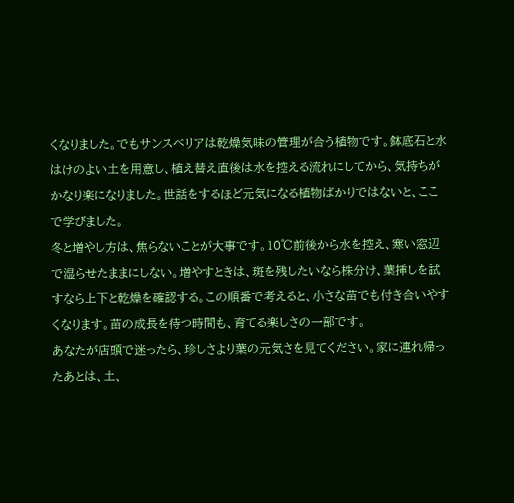くなりました。でもサンスベリアは乾燥気味の管理が合う植物です。鉢底石と水はけのよい土を用意し、植え替え直後は水を控える流れにしてから、気持ちがかなり楽になりました。世話をするほど元気になる植物ばかりではないと、ここで学びました。
冬と増やし方は、焦らないことが大事です。10℃前後から水を控え、寒い窓辺で湿らせたままにしない。増やすときは、斑を残したいなら株分け、葉挿しを試すなら上下と乾燥を確認する。この順番で考えると、小さな苗でも付き合いやすくなります。苗の成長を待つ時間も、育てる楽しさの一部です。
あなたが店頭で迷ったら、珍しさより葉の元気さを見てください。家に連れ帰ったあとは、土、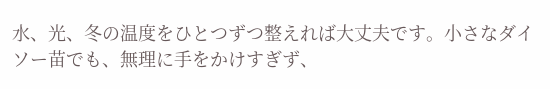水、光、冬の温度をひとつずつ整えれば大丈夫です。小さなダイソー苗でも、無理に手をかけすぎず、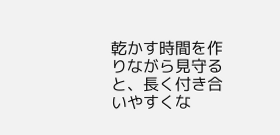乾かす時間を作りながら見守ると、長く付き合いやすくな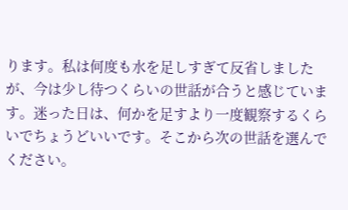ります。私は何度も水を足しすぎて反省しましたが、今は少し待つくらいの世話が合うと感じています。迷った日は、何かを足すより一度観察するくらいでちょうどいいです。そこから次の世話を選んでください。